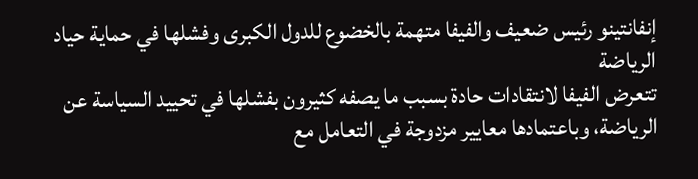إنفانتينو رئيس ضعيف والفيفا متهمة بالخضوع للدول الكبرى وفشلها في حماية حياد الرياضة
تتعرض الفيفا لانتقادات حادة بسبب ما يصفه كثيرون بفشلها في تحييد السياسة عن الرياضة، وباعتمادها معايير مزدوجة في التعامل مع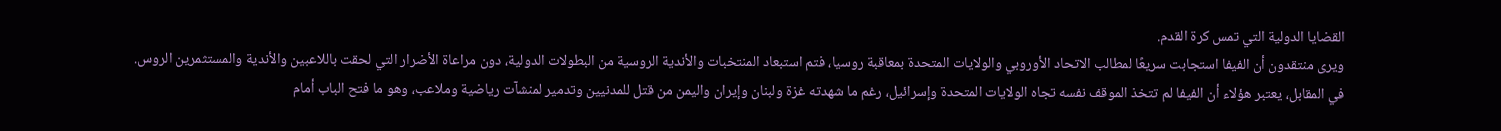القضايا الدولية التي تمس كرة القدم.
ويرى منتقدون أن الفيفا استجابت سريعًا لمطالب الاتحاد الأوروبي والولايات المتحدة بمعاقبة روسيا، فتم استبعاد المنتخبات والأندية الروسية من البطولات الدولية، دون مراعاة الأضرار التي لحقت باللاعبين والأندية والمستثمرين الروس.
في المقابل، يعتبر هؤلاء أن الفيفا لم تتخذ الموقف نفسه تجاه الولايات المتحدة وإسرائيل، رغم ما شهدته غزة ولبنان وإيران واليمن من قتل للمدنيين وتدمير لمنشآت رياضية وملاعب، وهو ما فتح الباب أمام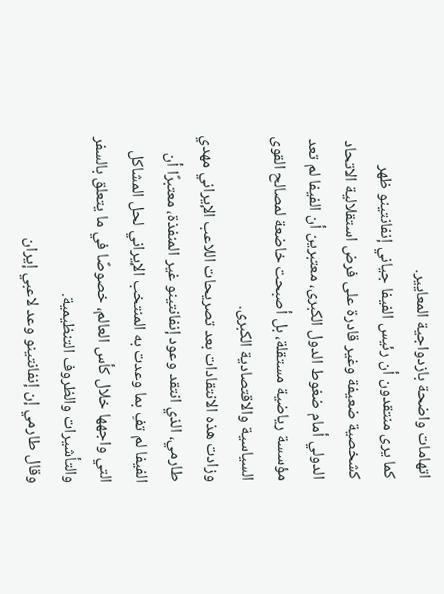اتهامات واضحة بازدواجية المعايير.
كما يرى منتقدون أن رئيس الفيفا جياني إنفانتينو ظهر كشخصية ضعيفة وغير قادرة على فرض استقلالية الاتحاد الدولي أمام ضغوط الدول الكبرى، معتبرين أن الفيفا لم تعد مؤسسة رياضية مستقلة، بل أصبحت خاضعة لمصالح القوى السياسية والاقتصادية الكبرى.
وزادت هذه الانتقادات بعد تصريحات اللاعب الإيراني مهدي طارمي، الذي انتقد وعود إنفانتينو غير المنفذة، معتبرًا أن الفيفا لم تفِ بما وعدت به المنتخب الإيراني لحل المشاكل التي واجهها خلال كأس العالم، خصوصًا في ما يتعلق بالسفر والتأشيرات والظروف التنظيمية.
وقال طارمي إن إنفانتينو وعد لاعبي إيران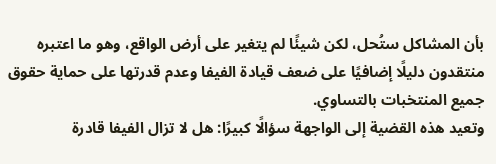بأن المشاكل ستُحل، لكن شيئًا لم يتغير على أرض الواقع، وهو ما اعتبره منتقدون دليلًا إضافيًا على ضعف قيادة الفيفا وعدم قدرتها على حماية حقوق جميع المنتخبات بالتساوي.
وتعيد هذه القضية إلى الواجهة سؤالًا كبيرًا: هل لا تزال الفيفا قادرة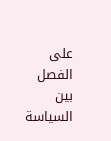على الفصل بين السياسة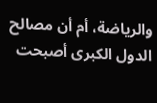والرياضة، أم أن مصالح الدول الكبرى أصبحت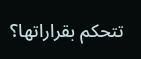تتحكم بقراراتها؟